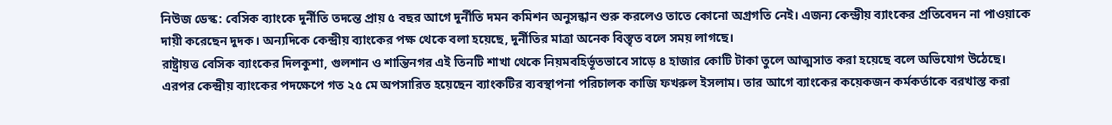নিউজ ডেস্ক: বেসিক ব্যাংকে দুর্নীতি তদন্তে প্রায় ৫ বছর আগে দুর্নীতি দমন কমিশন অনুসন্ধান শুরু করলেও তাতে কোনো অগ্রগতি নেই। এজন্য কেন্দ্রীয় ব্যাংকের প্রতিবেদন না পাওয়াকে দায়ী করেছেন দুদক। অন্যদিকে কেন্দ্রীয় ব্যাংকের পক্ষ থেকে বলা হয়েছে, দুর্নীতির মাত্রা অনেক বিস্তৃত বলে সময় লাগছে।
রাষ্ট্রায়ত্ত বেসিক ব্যাংকের দিলকুশা, গুলশান ও শান্তিনগর এই তিনটি শাখা থেকে নিয়মবহির্ভূতভাবে সাড়ে ৪ হাজার কোটি টাকা তুলে আত্মসাত করা হয়েছে বলে অভিযোগ উঠেছে। এরপর কেন্দ্রীয় ব্যাংকের পদক্ষেপে গত ২৫ মে অপসারিত হয়েছেন ব্যাংকটির ব্যবস্থাপনা পরিচালক কাজি ফখরুল ইসলাম। তার আগে ব্যাংকের কয়েকজন কর্মকর্তাকে বরখাস্ত করা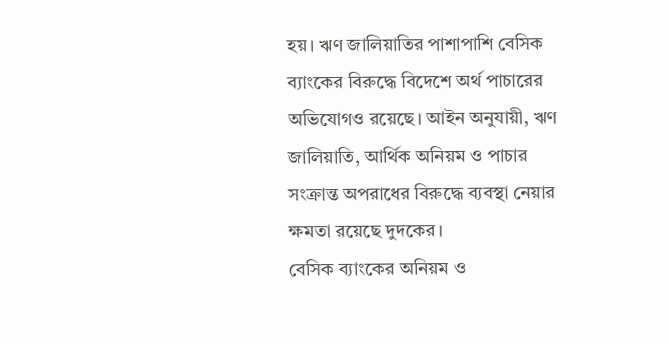হয়। ঋণ জালিয়াতির পাশাপাশি বেসিক ব্যাংকের বিরুদ্ধে বিদেশে অর্থ পাচারের অভিযোগও রয়েছে। আইন অনুযায়ী, ঋণ জালিয়াতি, আর্থিক অনিয়ম ও পাচার সংক্রান্ত অপরাধের বিরুদ্ধে ব্যবস্থা নেয়ার ক্ষমতা রয়েছে দুদকের।
বেসিক ব্যাংকের অনিয়ম ও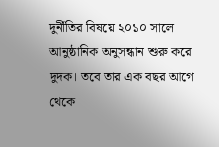দুর্নীতির বিষয়ে ২০১০ সালে আনুষ্ঠানিক অনুসন্ধান শুরু করে দুদক। তবে তার এক বছর আগে থেকে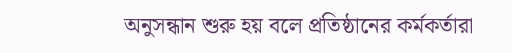অনুসন্ধান শুরু হয় বলে প্রতিষ্ঠানের কর্মকর্তারা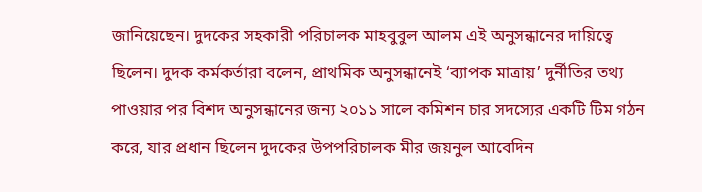জানিয়েছেন। দুদকের সহকারী পরিচালক মাহবুবুল আলম এই অনুসন্ধানের দায়িত্বে ছিলেন। দুদক কর্মকর্তারা বলেন, প্রাথমিক অনুসন্ধানেই ‘ব্যাপক মাত্রায়’ দুর্নীতির তথ্য পাওয়ার পর বিশদ অনুসন্ধানের জন্য ২০১১ সালে কমিশন চার সদস্যের একটি টিম গঠন করে, যার প্রধান ছিলেন দুদকের উপপরিচালক মীর জয়নুল আবেদিন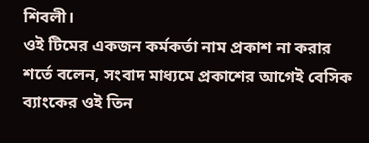শিবলী।
ওই টিমের একজন কর্মকর্তা নাম প্রকাশ না করার শর্তে বলেন, সংবাদ মাধ্যমে প্রকাশের আগেই বেসিক ব্যাংকের ওই তিন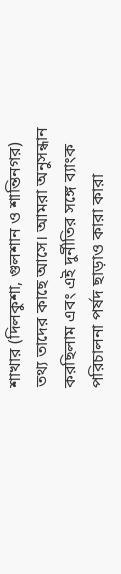শাখার (দিলকুশা, গুলশান ও শান্তিনগর) তথ্য তাদের কাছে আসে। আমরা অনুসন্ধান করছিলাম এবং এই দুর্নীতির সঙ্গে ব্যাংক পরিচালনা পর্ষদ ছাড়াও কারা কারা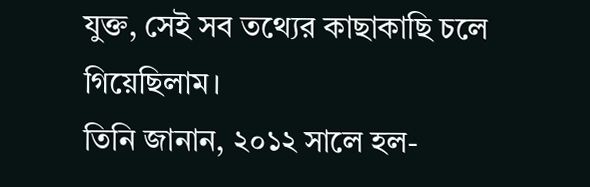যুক্ত, সেই সব তথ্যের কাছাকাছি চলে গিয়েছিলাম।
তিনি জানান, ২০১২ সালে হল-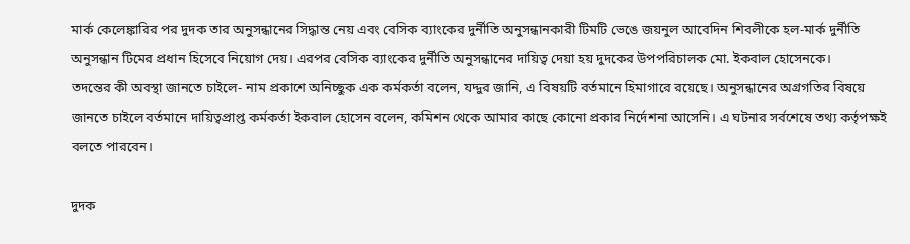মার্ক কেলেঙ্কারির পর দুদক তার অনুসন্ধানের সিদ্ধান্ত নেয় এবং বেসিক ব্যাংকের দুর্নীতি অনুসন্ধানকারী টিমটি ভেঙে জয়নুল আবেদিন শিবলীকে হল-মার্ক দুর্নীতি অনুসন্ধান টিমের প্রধান হিসেবে নিয়োগ দেয়। এরপর বেসিক ব্যাংকের দুর্নীতি অনুসন্ধানের দায়িত্ব দেয়া হয় দুদকের উপপরিচালক মো. ইকবাল হোসেনকে।
তদন্তের কী অবস্থা জানতে চাইলে- নাম প্রকাশে অনিচ্ছুক এক কর্মকর্তা বলেন, যদ্দুর জানি, এ বিষয়টি বর্তমানে হিমাগারে রয়েছে। অনুসন্ধানের অগ্রগতির বিষয়ে জানতে চাইলে বর্তমানে দায়িত্বপ্রাপ্ত কর্মকর্তা ইকবাল হোসেন বলেন, কমিশন থেকে আমার কাছে কোনো প্রকার নির্দেশনা আসেনি। এ ঘটনার সর্বশেষে তথ্য কর্তৃপক্ষই বলতে পারবেন।

দুদক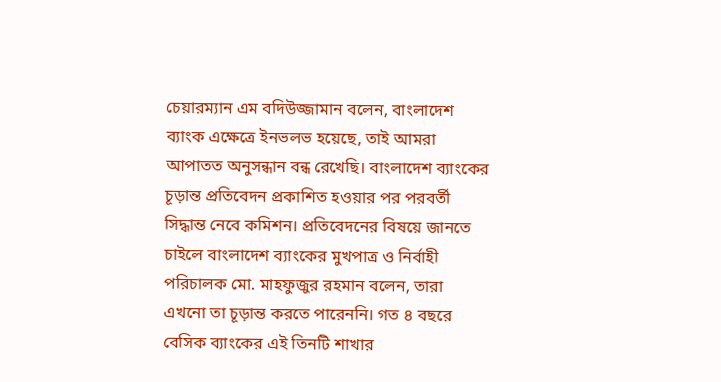চেয়ারম্যান এম বদিউজ্জামান বলেন, বাংলাদেশ ব্যাংক এক্ষেত্রে ইনভলভ হয়েছে, তাই আমরা আপাতত অনুসন্ধান বন্ধ রেখেছি। বাংলাদেশ ব্যাংকের চূড়ান্ত প্রতিবেদন প্রকাশিত হওয়ার পর পরবর্তী সিদ্ধান্ত নেবে কমিশন। প্রতিবেদনের বিষয়ে জানতে চাইলে বাংলাদেশ ব্যাংকের মুখপাত্র ও নির্বাহী পরিচালক মো. মাহফুজুর রহমান বলেন, তারা এখনো তা চূড়ান্ত করতে পারেননি। গত ৪ বছরে বেসিক ব্যাংকের এই তিনটি শাখার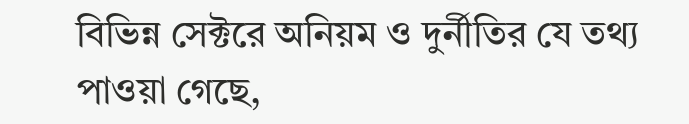বিভিন্ন সেক্টরে অনিয়ম ও দুর্নীতির যে তথ্য পাওয়া গেছে,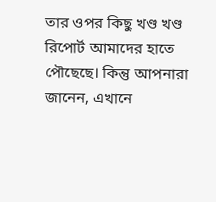তার ওপর কিছু খণ্ড খণ্ড রিপোর্ট আমাদের হাতে পৌছেছে। কিন্তু আপনারা জানেন, এখানে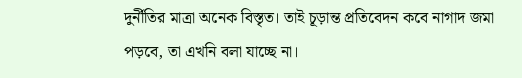দুর্নীতির মাত্রা অনেক বিস্তৃত। তাই চূড়ান্ত প্রতিবেদন কবে নাগাদ জমা পড়বে, তা এখনি বলা যাচ্ছে না।